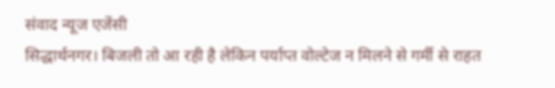संवाद न्यूज एजेंसी
सिद्धार्थनगर। बिजली तो आ रही है लेकिन पर्याप्त वोल्टेज न मिलने से गर्मी से राहत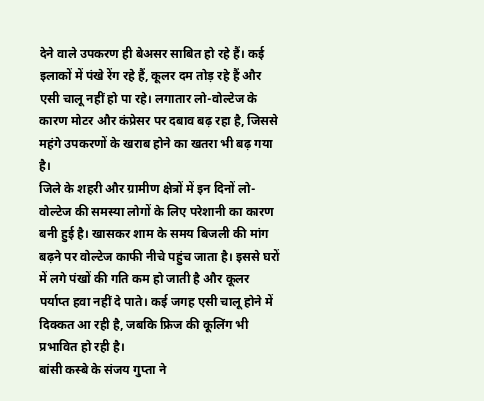देने वाले उपकरण ही बेअसर साबित हो रहे हैं। कई इलाकों में पंखे रेंग रहे हैं, कूलर दम तोड़ रहे हैं और एसी चालू नहीं हो पा रहे। लगातार लो-वोल्टेज के कारण मोटर और कंप्रेसर पर दबाव बढ़ रहा है, जिससे महंगे उपकरणों के खराब होने का खतरा भी बढ़ गया है।
जिले के शहरी और ग्रामीण क्षेत्रों में इन दिनों लो-वोल्टेज की समस्या लोगों के लिए परेशानी का कारण बनी हुई है। खासकर शाम के समय बिजली की मांग बढ़ने पर वोल्टेज काफी नीचे पहुंच जाता है। इससे घरों में लगे पंखों की गति कम हो जाती है और कूलर पर्याप्त हवा नहीं दे पाते। कई जगह एसी चालू होने में दिक्कत आ रही है, जबकि फ्रिज की कूलिंग भी प्रभावित हो रही है।
बांसी कस्बे के संजय गुप्ता ने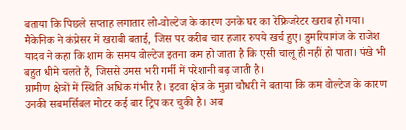बताया कि पिछले सप्ताह लगातार लो-वोल्टेज के कारण उनके घर का रेफ्रिजरेटर खराब हो गया। मैकेनिक ने कंप्रेसर में खराबी बताई, जिस पर करीब चार हजार रुपये खर्च हुए। डुमरियागंज के राजेश यादव ने कहा कि शाम के समय वोल्टेज इतना कम हो जाता है कि एसी चालू ही नहीं हो पाता। पंखे भी बहुत धीमे चलते हैं, जिससे उमस भरी गर्मी में परेशानी बढ़ जाती है।
ग्रामीण क्षेत्रों में स्थिति अधिक गंभीर है। इटवा क्षेत्र के मुन्ना चौधरी ने बताया कि कम वोल्टेज के कारण उनकी सबमर्सिबल मोटर कई बार ट्रिप कर चुकी है। अब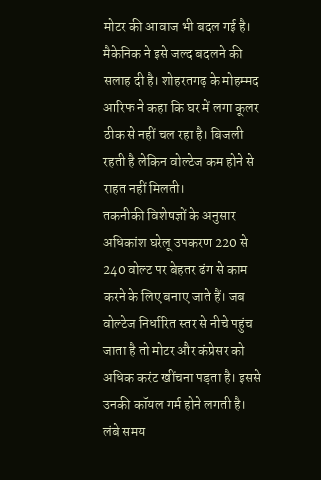मोटर की आवाज भी बदल गई है। मैकेनिक ने इसे जल्द बदलने की सलाह दी है। शोहरतगढ़ के मोहम्मद आरिफ ने कहा कि घर में लगा कूलर ठीक से नहीं चल रहा है। बिजली रहती है लेकिन वोल्टेज कम होने से राहत नहीं मिलती।
तकनीकी विशेषज्ञों के अनुसार अधिकांश घरेलू उपकरण 220 से 240 वोल्ट पर बेहतर ढंग से काम करने के लिए बनाए जाते हैं। जब वोल्टेज निर्धारित स्तर से नीचे पहुंच जाता है तो मोटर और कंप्रेसर को अधिक करंट खींचना पड़ता है। इससे उनकी कॉयल गर्म होने लगती है। लंबे समय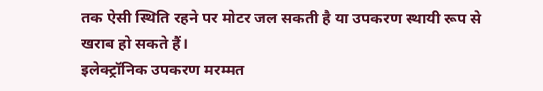तक ऐसी स्थिति रहने पर मोटर जल सकती है या उपकरण स्थायी रूप से खराब हो सकते हैं।
इलेक्ट्रॉनिक उपकरण मरम्मत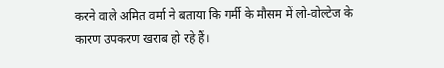करने वाले अमित वर्मा ने बताया कि गर्मी के मौसम में लो-वोल्टेज के कारण उपकरण खराब हो रहे हैं।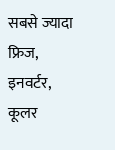सबसे ज्यादा फ्रिज, इनवर्टर, कूलर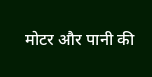मोटर और पानी की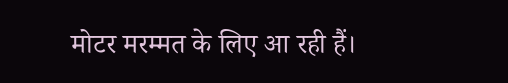मोटर मरम्मत के लिए आ रही हैं।